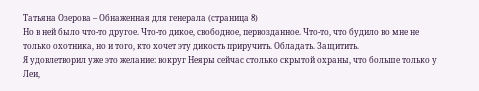Татьяна Озерова – Обнаженная для генерала (страница 8)
Но в ней было что-то другое. Что-то дикое, свободное, первозданное. Что-то, что будило во мне не только охотника, но и того, кто хочет эту дикость приручить. Обладать. Защитить.
Я удовлетворил уже это желание: вокруг Неяры сейчас столько скрытой охраны, что больше только у Леи,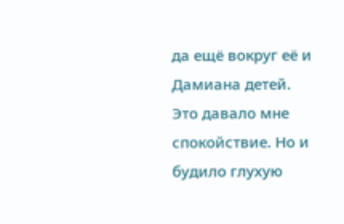да ещё вокруг её и Дамиана детей.
Это давало мне спокойствие. Но и будило глухую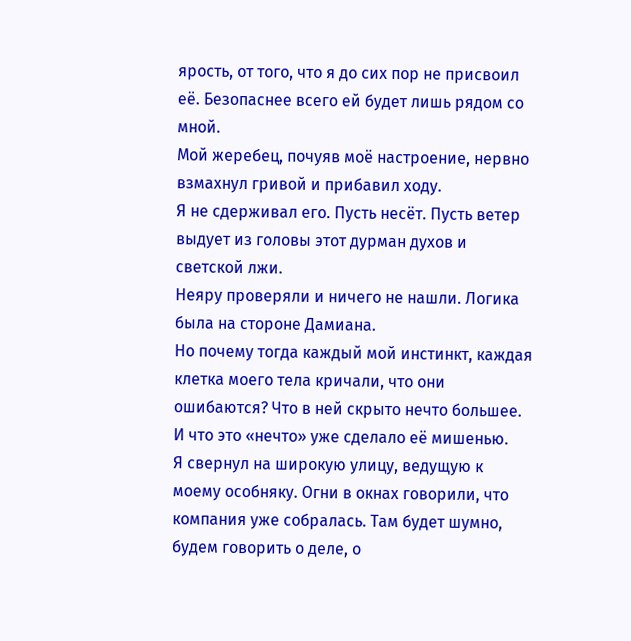ярость, от того, что я до сих пор не присвоил её. Безопаснее всего ей будет лишь рядом со мной.
Мой жеребец, почуяв моё настроение, нервно взмахнул гривой и прибавил ходу.
Я не сдерживал его. Пусть несёт. Пусть ветер выдует из головы этот дурман духов и светской лжи.
Неяру проверяли и ничего не нашли. Логика была на стороне Дамиана.
Но почему тогда каждый мой инстинкт, каждая клетка моего тела кричали, что они ошибаются? Что в ней скрыто нечто большее. И что это «нечто» уже сделало её мишенью.
Я свернул на широкую улицу, ведущую к моему особняку. Огни в окнах говорили, что компания уже собралась. Там будет шумно, будем говорить о деле, о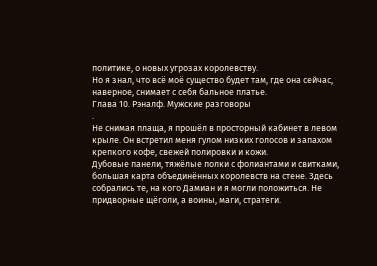политике, о новых угрозах королевству.
Но я знал, что всё моё существо будет там, где она сейчас, наверное, снимает с себя бальное платье.
Глава 10. Рэналф. Мужские разговоры
.
Не снимая плаща, я прошёл в просторный кабинет в левом крыле. Он встретил меня гулом низких голосов и запахом крепкого кофе, свежей полировки и кожи.
Дубовые панели, тяжёлые полки с фолиантами и свитками, большая карта объединённых королевств на стене. Здесь собрались те, на кого Дамиан и я могли положиться. Не придворные щёголи, а воины, маги, стратеги.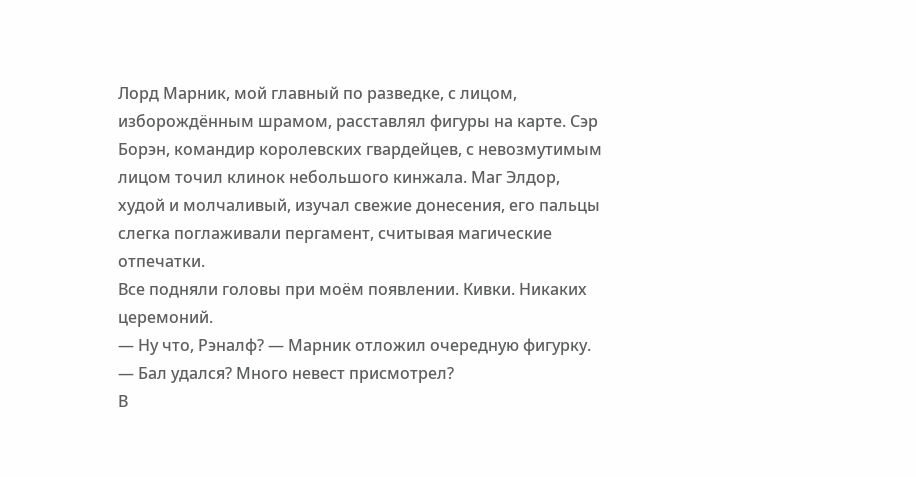Лорд Марник, мой главный по разведке, с лицом, изборождённым шрамом, расставлял фигуры на карте. Сэр Борэн, командир королевских гвардейцев, с невозмутимым лицом точил клинок небольшого кинжала. Маг Элдор, худой и молчаливый, изучал свежие донесения, его пальцы слегка поглаживали пергамент, считывая магические отпечатки.
Все подняли головы при моём появлении. Кивки. Никаких церемоний.
— Ну что, Рэналф? — Марник отложил очередную фигурку. — Бал удался? Много невест присмотрел?
В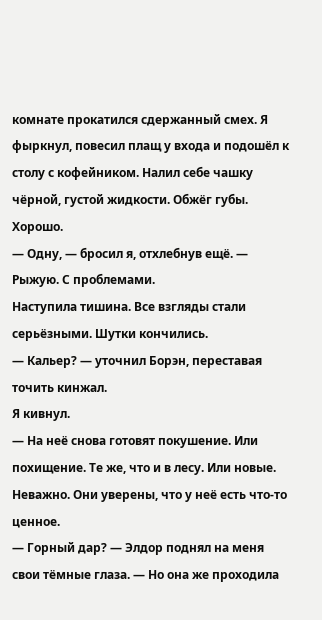комнате прокатился сдержанный смех. Я фыркнул, повесил плащ у входа и подошёл к столу с кофейником. Налил себе чашку чёрной, густой жидкости. Обжёг губы. Хорошо.
— Одну, — бросил я, отхлебнув ещё. — Рыжую. С проблемами.
Наступила тишина. Все взгляды стали серьёзными. Шутки кончились.
— Кальер? — уточнил Борэн, переставая точить кинжал.
Я кивнул.
— На неё снова готовят покушение. Или похищение. Те же, что и в лесу. Или новые. Неважно. Они уверены, что у неё есть что-то ценное.
— Горный дар? — Элдор поднял на меня свои тёмные глаза. — Но она же проходила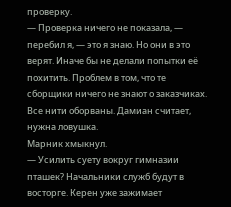проверку.
— Проверка ничего не показала, — перебил я, — это я знаю. Но они в это верят. Иначе бы не делали попытки её похитить. Проблем в том, что те сборщики ничего не знают о заказчиках. Все нити оборваны. Дамиан считает, нужна ловушка.
Марник хмыкнул.
— Усилить суету вокруг гимназии пташек? Начальники служб будут в восторге. Керен уже зажимает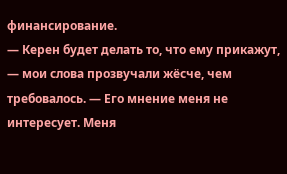финансирование.
— Керен будет делать то, что ему прикажут, — мои слова прозвучали жёсче, чем требовалось. — Его мнение меня не интересует. Меня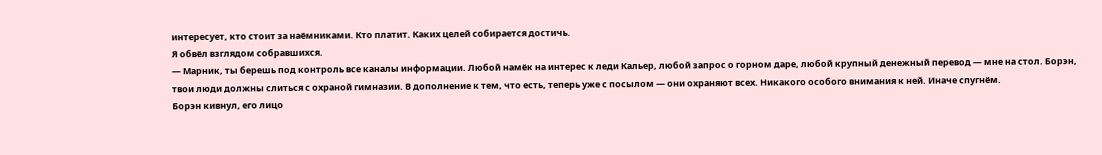интересует, кто стоит за наёмниками. Кто платит. Каких целей собирается достичь.
Я обвёл взглядом собравшихся.
— Марник, ты берешь под контроль все каналы информации. Любой намёк на интерес к леди Кальер, любой запрос о горном даре, любой крупный денежный перевод — мне на стол. Борэн, твои люди должны слиться с охраной гимназии. В дополнение к тем, что есть, теперь уже с посылом — они охраняют всех. Никакого особого внимания к ней. Иначе спугнём.
Борэн кивнул, его лицо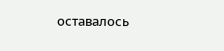оставалось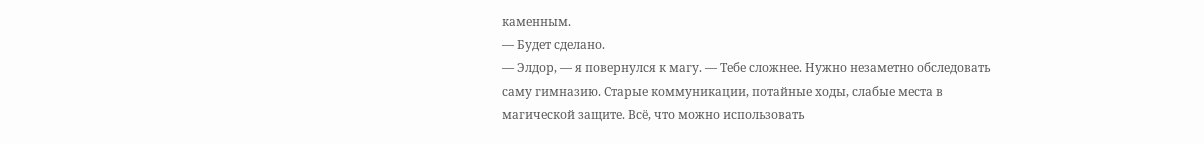каменным.
— Будет сделано.
— Элдор, — я повернулся к магу. — Тебе сложнее. Нужно незаметно обследовать саму гимназию. Старые коммуникации, потайные ходы, слабые места в магической защите. Всё, что можно использовать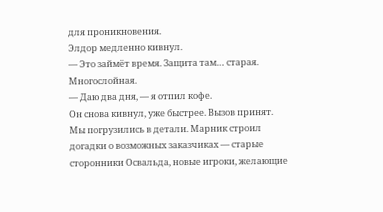для проникновения.
Элдор медленно кивнул.
— Это займёт время. Защита там… старая. Многослойная.
— Даю два дня, — я отпил кофе.
Он снова кивнул, уже быстрее. Вызов принят.
Мы погрузились в детали. Марник строил догадки о возможных заказчиках — старые сторонники Освальда, новые игроки, желающие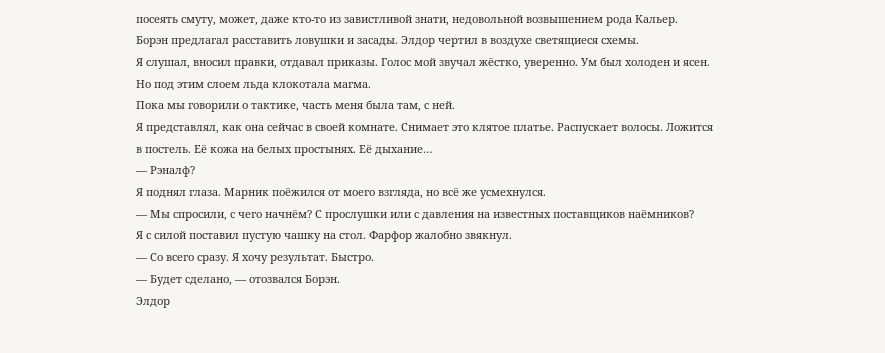посеять смуту, может, даже кто-то из завистливой знати, недовольной возвышением рода Кальер.
Борэн предлагал расставить ловушки и засады. Элдор чертил в воздухе светящиеся схемы.
Я слушал, вносил правки, отдавал приказы. Голос мой звучал жёстко, уверенно. Ум был холоден и ясен. Но под этим слоем льда клокотала магма.
Пока мы говорили о тактике, часть меня была там, с ней.
Я представлял, как она сейчас в своей комнате. Снимает это клятое платье. Распускает волосы. Ложится в постель. Её кожа на белых простынях. Её дыхание…
— Рэналф?
Я поднял глаза. Марник поёжился от моего взгляда, но всё же усмехнулся.
— Мы спросили, с чего начнём? С прослушки или с давления на известных поставщиков наёмников?
Я с силой поставил пустую чашку на стол. Фарфор жалобно звякнул.
— Со всего сразу. Я хочу результат. Быстро.
— Будет сделано, — отозвался Борэн.
Элдор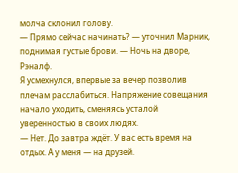молча склонил голову.
— Прямо сейчас начинать? — уточнил Марник, поднимая густые брови. — Ночь на дворе, Рэналф.
Я усмехнулся, впервые за вечер позволив плечам расслабиться. Напряжение совещания начало уходить, сменяясь усталой уверенностью в своих людях.
— Нет. До завтра ждёт. У вас есть время на отдых. А у меня — на друзей.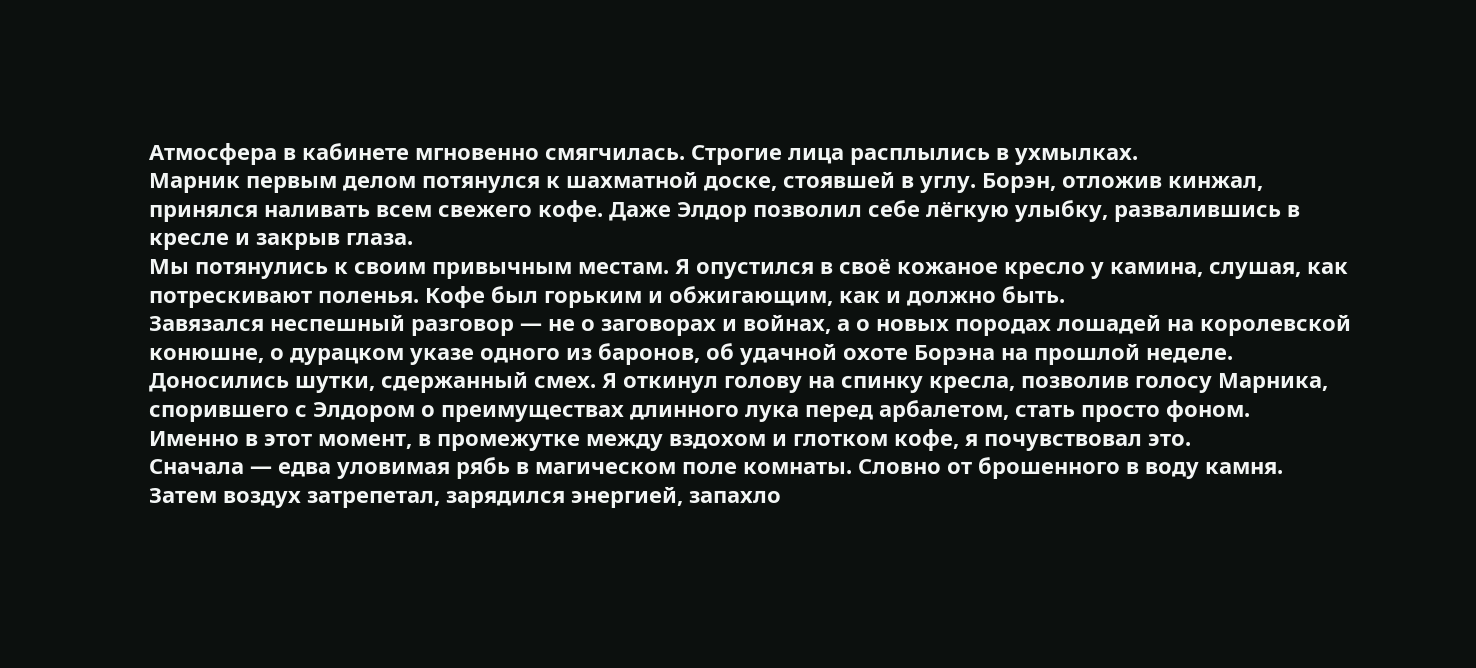Атмосфера в кабинете мгновенно смягчилась. Строгие лица расплылись в ухмылках.
Марник первым делом потянулся к шахматной доске, стоявшей в углу. Борэн, отложив кинжал, принялся наливать всем свежего кофе. Даже Элдор позволил себе лёгкую улыбку, развалившись в кресле и закрыв глаза.
Мы потянулись к своим привычным местам. Я опустился в своё кожаное кресло у камина, слушая, как потрескивают поленья. Кофе был горьким и обжигающим, как и должно быть.
Завязался неспешный разговор — не о заговорах и войнах, а о новых породах лошадей на королевской конюшне, о дурацком указе одного из баронов, об удачной охоте Борэна на прошлой неделе.
Доносились шутки, сдержанный смех. Я откинул голову на спинку кресла, позволив голосу Марника, спорившего с Элдором о преимуществах длинного лука перед арбалетом, стать просто фоном.
Именно в этот момент, в промежутке между вздохом и глотком кофе, я почувствовал это.
Сначала — едва уловимая рябь в магическом поле комнаты. Словно от брошенного в воду камня.
Затем воздух затрепетал, зарядился энергией, запахло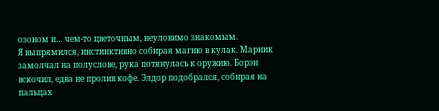озоном и… чем-то цветочным, неуловимо знакомым.
Я выпрямился, инстинктивно собирая магию в кулак. Марник замолчал на полуслове, рука потянулась к оружию. Борэн вскочил, едва не пролив кофе. Элдор подобрался, собирая на пальцах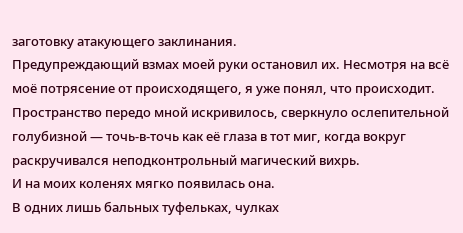заготовку атакующего заклинания.
Предупреждающий взмах моей руки остановил их. Несмотря на всё моё потрясение от происходящего, я уже понял, что происходит.
Пространство передо мной искривилось, сверкнуло ослепительной голубизной — точь-в-точь как её глаза в тот миг, когда вокруг раскручивался неподконтрольный магический вихрь.
И на моих коленях мягко появилась она.
В одних лишь бальных туфельках, чулках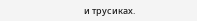и трусиках.